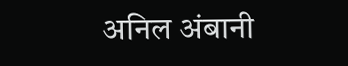अनिल अंबानी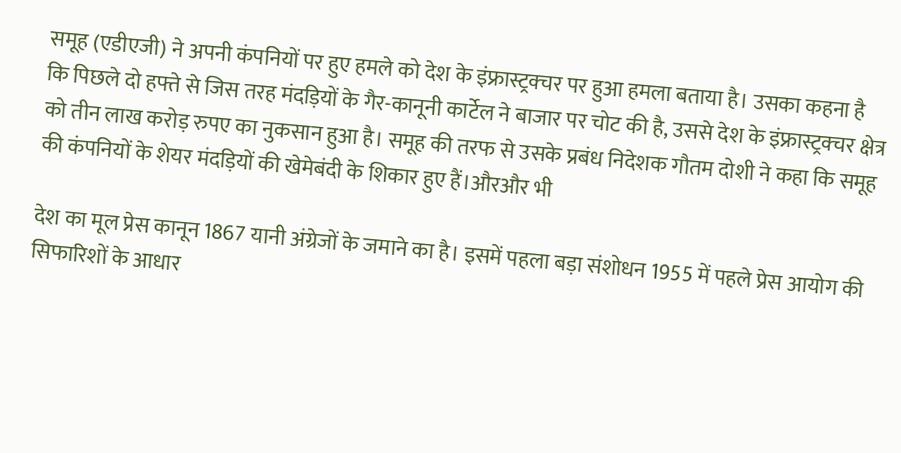समूह (एडीएजी) ने अपनी कंपनियों पर हुए हमले को देश के इंफ्रास्ट्रक्चर पर हुआ हमला बताया है। उसका कहना है कि पिछले दो हफ्ते से जिस तरह मंदड़ियों के गैर-कानूनी कार्टेल ने बाजार पर चोट की है, उससे देश के इंफ्रास्ट्रक्चर क्षेत्र को तीन लाख करोड़ रुपए का नुकसान हुआ है। समूह की तरफ से उसके प्रबंध निदेशक गौतम दोशी ने कहा कि समूह की कंपनियों के शेयर मंदड़ियों की खेमेबंदी के शिकार हुए हैं।औरऔर भी

देश का मूल प्रेस कानून 1867 यानी अंग्रेजों के जमाने का है। इसमें पहला बड़ा संशोधन 1955 में पहले प्रेस आयोग की सिफारिशों के आधार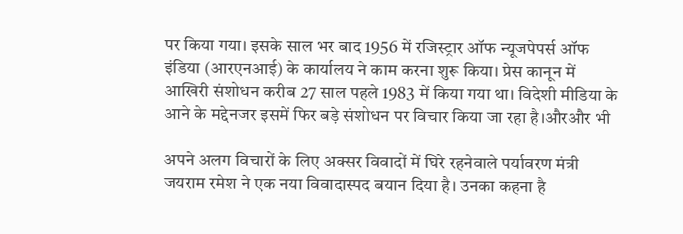पर किया गया। इसके साल भर बाद 1956 में रजिस्ट्रार ऑफ न्यूजपेपर्स ऑफ इंडिया (आरएनआई) के कार्यालय ने काम करना शुरू किया। प्रेस कानून में आखिरी संशोधन करीब 27 साल पहले 1983 में किया गया था। विदेशी मीडिया के आने के मद्देनजर इसमें फिर बड़े संशोधन पर विचार किया जा रहा है।औरऔर भी

अपने अलग विचारों के लिए अक्सर विवादों में घिरे रहनेवाले पर्यावरण मंत्री जयराम रमेश ने एक नया विवादास्पद बयान दिया है। उनका कहना है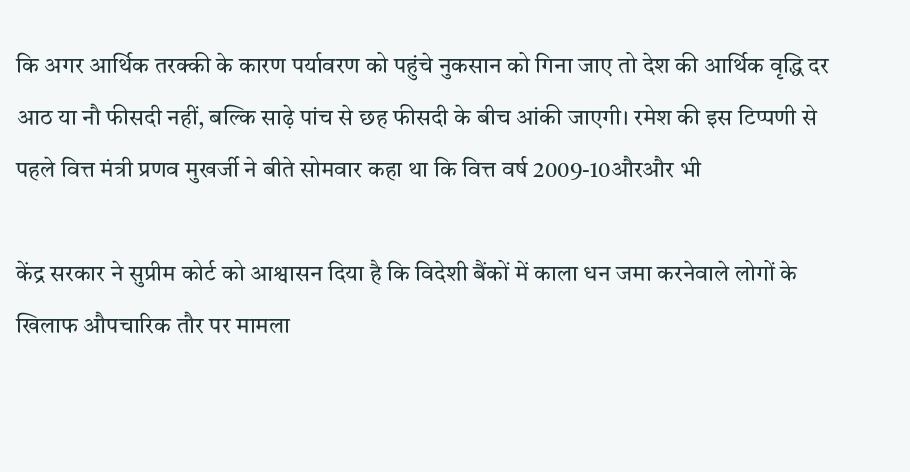कि अगर आर्थिक तरक्की के कारण पर्यावरण को पहुंचे नुकसान को गिना जाए तो देश की आर्थिक वृद्धि दर आठ या नौ फीसदी नहीं, बल्कि साढ़े पांच से छह फीसदी के बीच आंकी जाएगी। रमेश की इस टिप्पणी से पहले वित्त मंत्री प्रणव मुखर्जी ने बीते सोमवार कहा था कि वित्त वर्ष 2009-10औरऔर भी

केंद्र सरकार ने सुप्रीम कोर्ट को आश्वासन दिया है कि विदेशी बैंकों में काला धन जमा करनेवाले लोगों के खिलाफ औपचारिक तौर पर मामला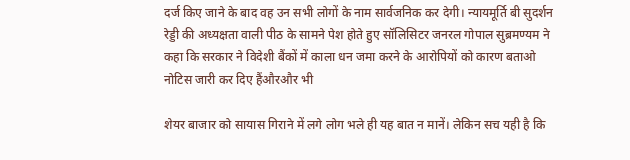दर्ज किए जाने के बाद वह उन सभी लोगों के नाम सार्वजनिक कर देगी। न्यायमूर्ति बी सुदर्शन रेड्डी की अध्यक्षता वाली पीठ के सामने पेश होते हुए सॉलिसिटर जनरल गोपाल सुब्रमण्यम ने कहा कि सरकार ने विदेशी बैंकों में काला धन जमा करने के आरोपियों को कारण बताओ नोटिस जारी कर दिए हैंऔरऔर भी

शेयर बाजार को सायास गिराने में लगे लोग भले ही यह बात न मानें। लेकिन सच यही है कि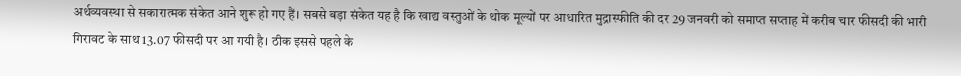अर्थव्यवस्था से सकारात्मक संकेत आने शुरू हो गए हैं। सबसे बड़ा संकेत यह है कि खाद्य वस्तुओं के थोक मूल्यों पर आधारित मुद्रास्फीति की दर 29 जनवरी को समाप्त सप्ताह में करीब चार फीसदी की भारी गिरावट के साथ 13.07 फीसदी पर आ गयी है। ठीक इससे पहले के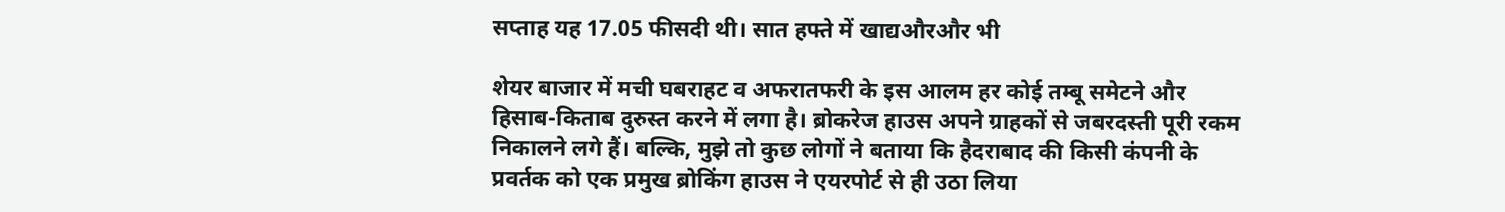सप्ताह यह 17.05 फीसदी थी। सात हफ्ते में खाद्यऔरऔर भी

शेयर बाजार में मची घबराहट व अफरातफरी के इस आलम हर कोई तम्बू समेटने और हिसाब-किताब दुरुस्त करने में लगा है। ब्रोकरेज हाउस अपने ग्राहकों से जबरदस्ती पूरी रकम निकालने लगे हैं। बल्कि, मुझे तो कुछ लोगों ने बताया कि हैदराबाद की किसी कंपनी के प्रवर्तक को एक प्रमुख ब्रोकिंग हाउस ने एयरपोर्ट से ही उठा लिया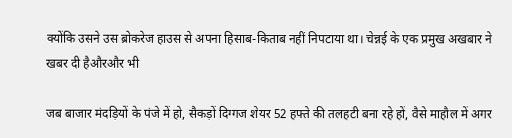क्योंकि उसने उस ब्रोकरेज हाउस से अपना हिसाब-किताब नहीं निपटाया था। चेन्नई के एक प्रमुख अखबार ने खबर दी हैऔरऔर भी

जब बाजार मंदड़ियों के पंजे में हो, सैकड़ों दिग्गज शेयर 52 हफ्ते की तलहटी बना रहे हों, वैसे माहौल में अगर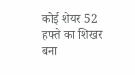कोई शेयर 52 हफ्ते का शिखर बना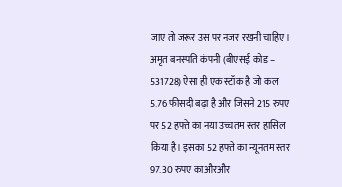जाए तो जरूर उस पर नजर रखनी चाहिए। अमृत बनस्पति कंपनी (बीएसई कोड – 531728) ऐसा ही एक स्टॉक है जो कल 5.76 फीसदी बढ़ा है और जिसने 215 रुपए पर 52 हफ्ते का नया उच्चतम स्तर हासिल किया है। इसका 52 हफ्ते का न्यूनतम स्तर 97.30 रुपए काऔरऔर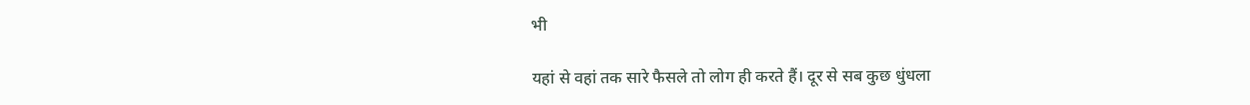भी

यहां से वहां तक सारे फैसले तो लोग ही करते हैं। दूर से सब कुछ धुंधला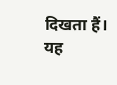दिखता हैं। यह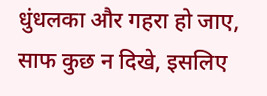धुंधलका और गहरा हो जाए, साफ कुछ न दिखे, इसलिए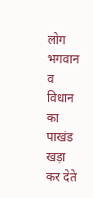लोग भगवान व विधान का पाखंड खड़ा कर देते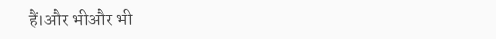हैं।और भीऔर भी